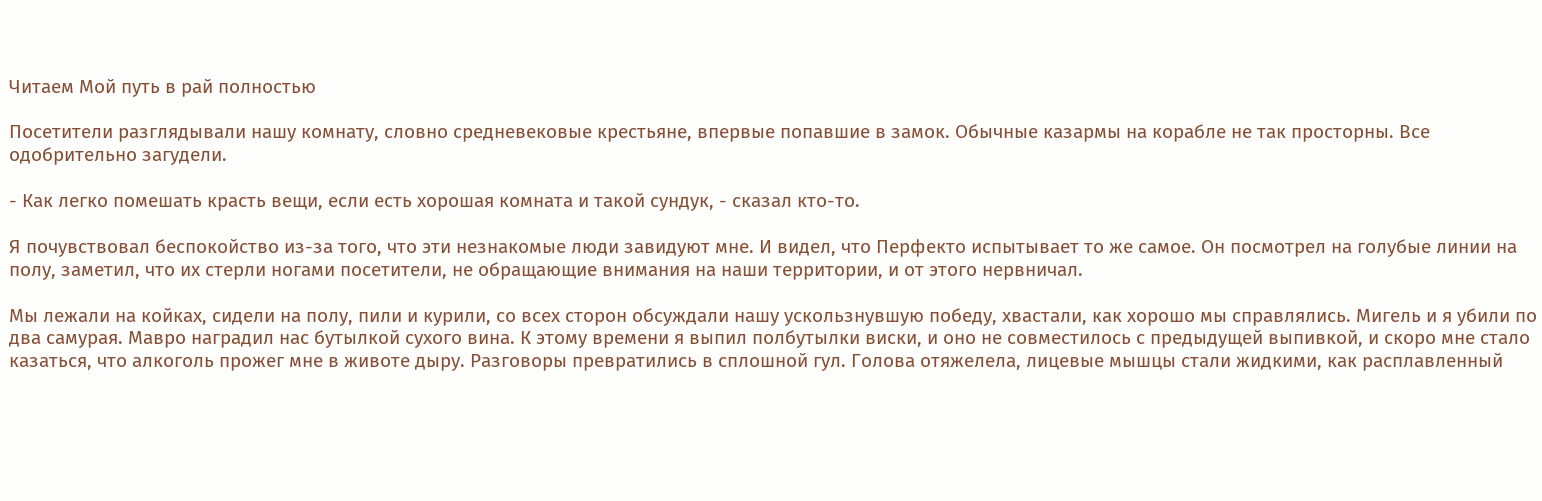Читаем Мой путь в рай полностью

Посетители разглядывали нашу комнату, словно средневековые крестьяне, впервые попавшие в замок. Обычные казармы на корабле не так просторны. Все одобрительно загудели.

- Как легко помешать красть вещи, если есть хорошая комната и такой сундук, - сказал кто-то.

Я почувствовал беспокойство из-за того, что эти незнакомые люди завидуют мне. И видел, что Перфекто испытывает то же самое. Он посмотрел на голубые линии на полу, заметил, что их стерли ногами посетители, не обращающие внимания на наши территории, и от этого нервничал.

Мы лежали на койках, сидели на полу, пили и курили, со всех сторон обсуждали нашу ускользнувшую победу, хвастали, как хорошо мы справлялись. Мигель и я убили по два самурая. Мавро наградил нас бутылкой сухого вина. К этому времени я выпил полбутылки виски, и оно не совместилось с предыдущей выпивкой, и скоро мне стало казаться, что алкоголь прожег мне в животе дыру. Разговоры превратились в сплошной гул. Голова отяжелела, лицевые мышцы стали жидкими, как расплавленный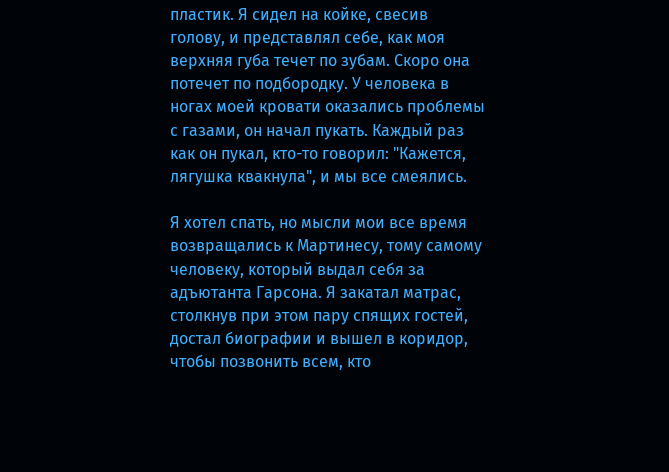пластик. Я сидел на койке, свесив голову, и представлял себе, как моя верхняя губа течет по зубам. Скоро она потечет по подбородку. У человека в ногах моей кровати оказались проблемы с газами, он начал пукать. Каждый раз как он пукал, кто-то говорил: "Кажется, лягушка квакнула", и мы все смеялись.

Я хотел спать, но мысли мои все время возвращались к Мартинесу, тому самому человеку, который выдал себя за адъютанта Гарсона. Я закатал матрас, столкнув при этом пару спящих гостей, достал биографии и вышел в коридор, чтобы позвонить всем, кто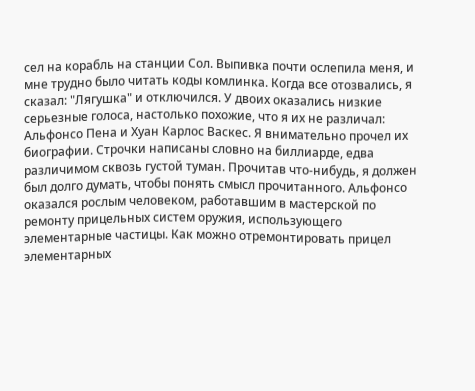сел на корабль на станции Сол. Выпивка почти ослепила меня, и мне трудно было читать коды комлинка. Когда все отозвались, я сказал: "Лягушка" и отключился. У двоих оказались низкие серьезные голоса, настолько похожие, что я их не различал: Альфонсо Пена и Хуан Карлос Васкес. Я внимательно прочел их биографии. Строчки написаны словно на биллиарде, едва различимом сквозь густой туман. Прочитав что-нибудь, я должен был долго думать, чтобы понять смысл прочитанного. Альфонсо оказался рослым человеком, работавшим в мастерской по ремонту прицельных систем оружия, использующего элементарные частицы. Как можно отремонтировать прицел элементарных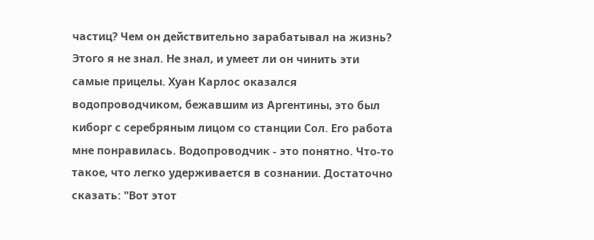частиц? Чем он действительно зарабатывал на жизнь? Этого я не знал. Не знал, и умеет ли он чинить эти самые прицелы. Хуан Карлос оказался водопроводчиком, бежавшим из Аргентины, это был киборг с серебряным лицом со станции Сол. Его работа мне понравилась. Водопроводчик - это понятно. Что-то такое, что легко удерживается в сознании. Достаточно сказать: "Вот этот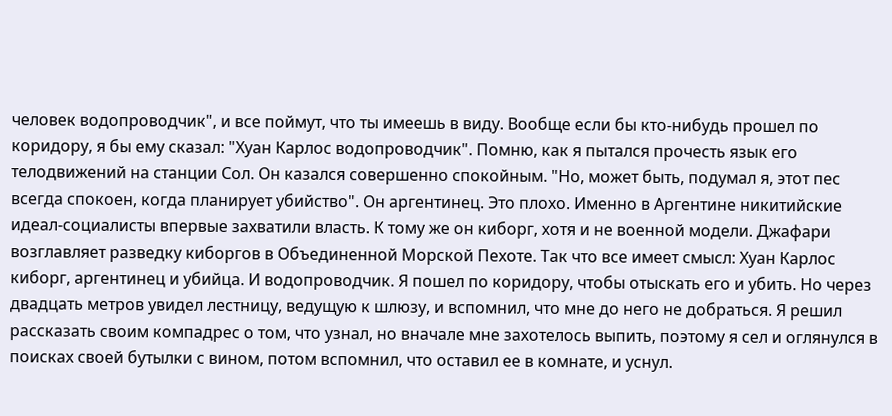человек водопроводчик", и все поймут, что ты имеешь в виду. Вообще если бы кто-нибудь прошел по коридору, я бы ему сказал: "Хуан Карлос водопроводчик". Помню, как я пытался прочесть язык его телодвижений на станции Сол. Он казался совершенно спокойным. "Но, может быть, подумал я, этот пес всегда спокоен, когда планирует убийство". Он аргентинец. Это плохо. Именно в Аргентине никитийские идеал-социалисты впервые захватили власть. К тому же он киборг, хотя и не военной модели. Джафари возглавляет разведку киборгов в Объединенной Морской Пехоте. Так что все имеет смысл: Хуан Карлос киборг, аргентинец и убийца. И водопроводчик. Я пошел по коридору, чтобы отыскать его и убить. Но через двадцать метров увидел лестницу, ведущую к шлюзу, и вспомнил, что мне до него не добраться. Я решил рассказать своим компадрес о том, что узнал, но вначале мне захотелось выпить, поэтому я сел и оглянулся в поисках своей бутылки с вином, потом вспомнил, что оставил ее в комнате, и уснул.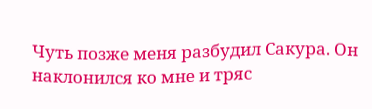Чуть позже меня разбудил Сакура. Он наклонился ко мне и тряс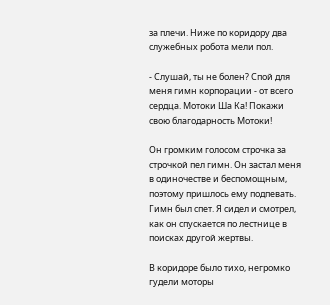за плечи. Ниже по коридору два служебных робота мели пол.

- Слушай, ты не болен? Спой для меня гимн корпорации - от всего сердца. Мотоки Ша Ка! Покажи свою благодарность Мотоки!

Он громким голосом строчка за строчкой пел гимн. Он застал меня в одиночестве и беспомощным, поэтому пришлось ему подпевать. Гимн был спет. Я сидел и смотрел, как он спускается по лестнице в поисках другой жертвы.

В коридоре было тихо, негромко гудели моторы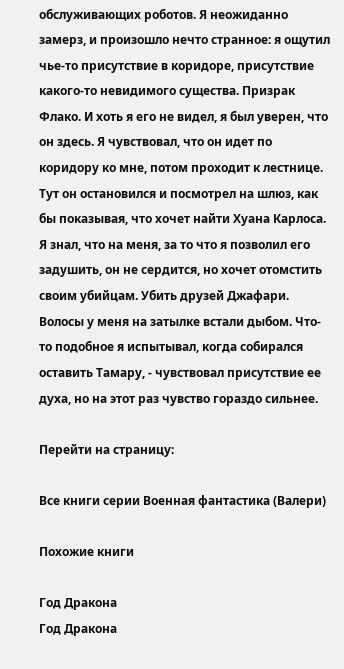обслуживающих роботов. Я неожиданно замерз, и произошло нечто странное: я ощутил чье-то присутствие в коридоре, присутствие какого-то невидимого существа. Призрак Флако. И хоть я его не видел, я был уверен, что он здесь. Я чувствовал, что он идет по коридору ко мне, потом проходит к лестнице. Тут он остановился и посмотрел на шлюз, как бы показывая, что хочет найти Хуана Карлоса. Я знал, что на меня, за то что я позволил его задушить, он не сердится, но хочет отомстить своим убийцам. Убить друзей Джафари. Волосы у меня на затылке встали дыбом. Что-то подобное я испытывал, когда собирался оставить Тамару, - чувствовал присутствие ее духа, но на этот раз чувство гораздо сильнее.

Перейти на страницу:

Все книги серии Военная фантастика (Валери)

Похожие книги

Год Дракона
Год Дракона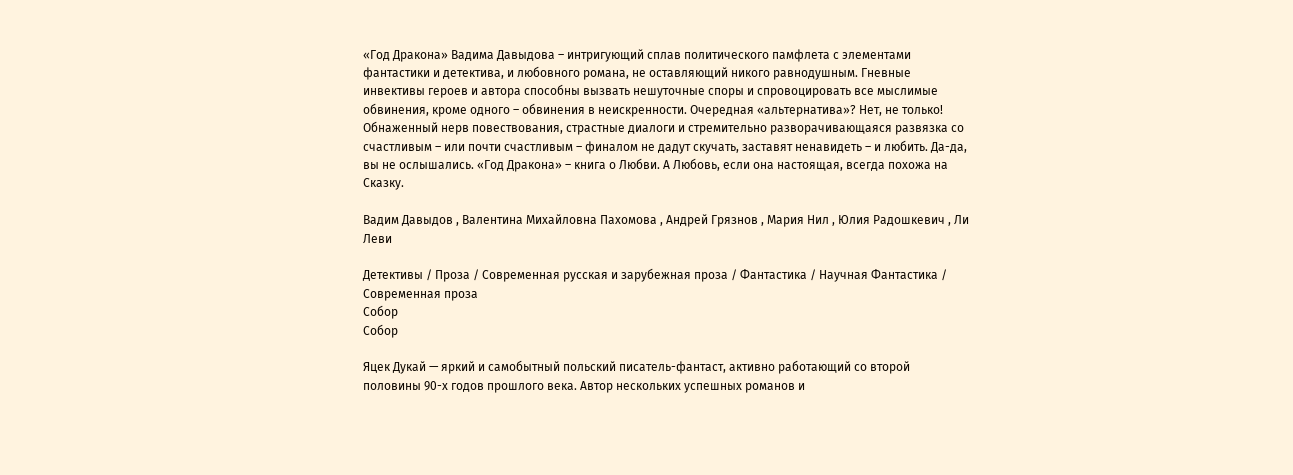«Год Дракона» Вадима Давыдова – интригующий сплав политического памфлета с элементами фантастики и детектива, и любовного романа, не оставляющий никого равнодушным. Гневные инвективы героев и автора способны вызвать нешуточные споры и спровоцировать все мыслимые обвинения, кроме одного – обвинения в неискренности. Очередная «альтернатива»? Нет, не только! Обнаженный нерв повествования, страстные диалоги и стремительно разворачивающаяся развязка со счастливым – или почти счастливым – финалом не дадут скучать, заставят ненавидеть – и любить. Да-да, вы не ослышались. «Год Дракона» – книга о Любви. А Любовь, если она настоящая, всегда похожа на Сказку.

Вадим Давыдов , Валентина Михайловна Пахомова , Андрей Грязнов , Мария Нил , Юлия Радошкевич , Ли Леви

Детективы / Проза / Современная русская и зарубежная проза / Фантастика / Научная Фантастика / Современная проза
Собор
Собор

Яцек Дукай — яркий и самобытный польский писатель-фантаст, активно работающий со второй половины 90-х годов прошлого века. Автор нескольких успешных романов и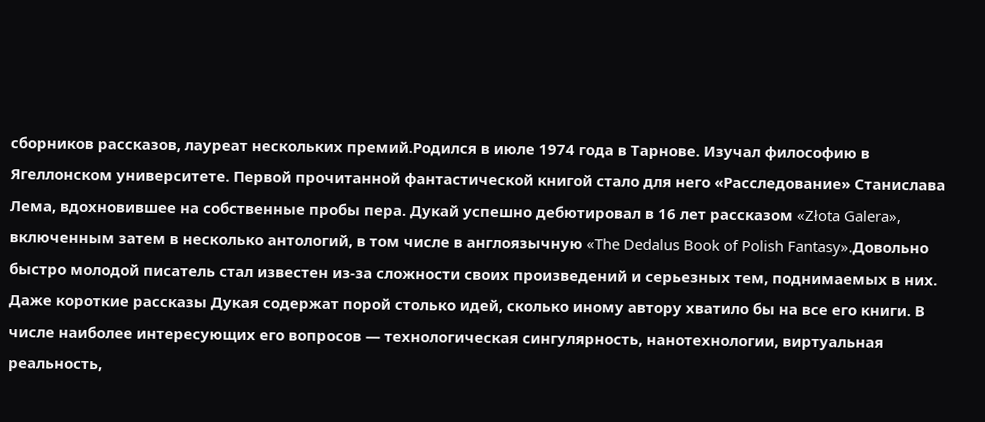сборников рассказов, лауреат нескольких премий.Родился в июле 1974 года в Тарнове. Изучал философию в Ягеллонском университете. Первой прочитанной фантастической книгой стало для него «Расследование» Станислава Лема, вдохновившее на собственные пробы пера. Дукай успешно дебютировал в 16 лет рассказом «Złota Galera», включенным затем в несколько антологий, в том числе в англоязычную «The Dedalus Book of Polish Fantasy».Довольно быстро молодой писатель стал известен из-за сложности своих произведений и серьезных тем, поднимаемых в них. Даже короткие рассказы Дукая содержат порой столько идей, сколько иному автору хватило бы на все его книги. В числе наиболее интересующих его вопросов — технологическая сингулярность, нанотехнологии, виртуальная реальность,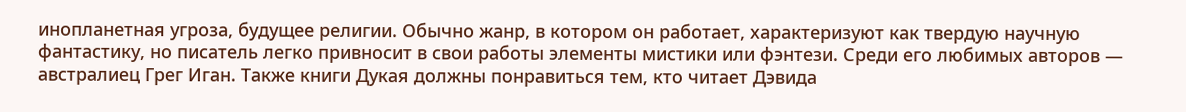инопланетная угроза, будущее религии. Обычно жанр, в котором он работает, характеризуют как твердую научную фантастику, но писатель легко привносит в свои работы элементы мистики или фэнтези. Среди его любимых авторов — австралиец Грег Иган. Также книги Дукая должны понравиться тем, кто читает Дэвида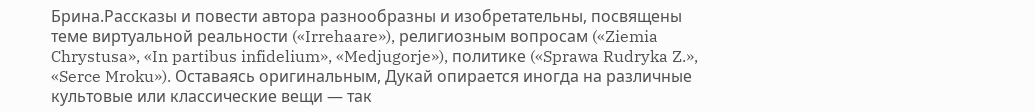Брина.Рассказы и повести автора разнообразны и изобретательны, посвящены теме виртуальной реальности («Irrehaare»), религиозным вопросам («Ziemia Chrystusa», «In partibus infidelium», «Medjugorje»), политике («Sprawa Rudryka Z.», «Serce Mroku»). Оставаясь оригинальным, Дукай опирается иногда на различные культовые или классические вещи — так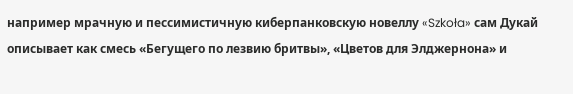например мрачную и пессимистичную киберпанковскую новеллу «Szkoła» сам Дукай описывает как смесь «Бегущего по лезвию бритвы», «Цветов для Элджернона» и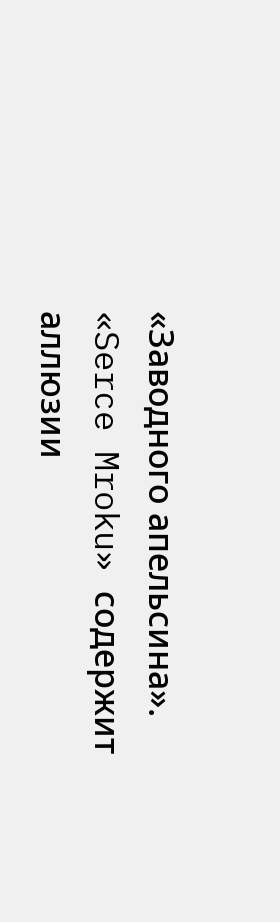«Заводного апельсина». «Serce Mroku» содержит аллюзии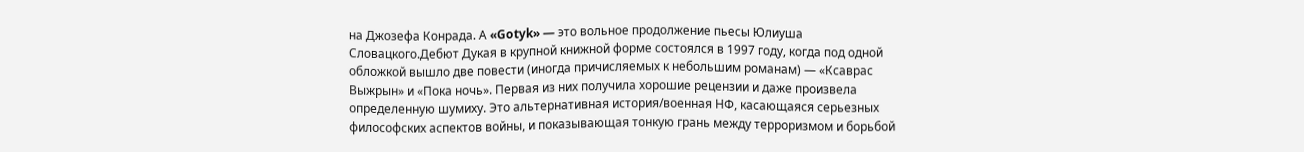на Джозефа Конрада. А «Gotyk» — это вольное продолжение пьесы Юлиуша Словацкого.Дебют Дукая в крупной книжной форме состоялся в 1997 году, когда под одной обложкой вышло две повести (иногда причисляемых к небольшим романам) — «Ксаврас Выжрын» и «Пока ночь». Первая из них получила хорошие рецензии и даже произвела определенную шумиху. Это альтернативная история/военная НФ, касающаяся серьезных философских аспектов войны, и показывающая тонкую грань между терроризмом и борьбой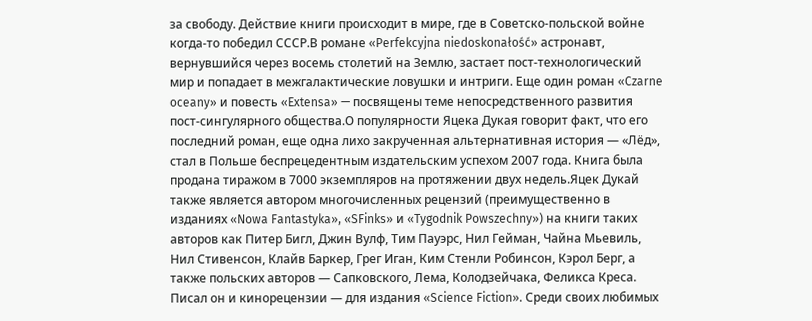за свободу. Действие книги происходит в мире, где в Советско-польской войне когда-то победил СССР.В романе «Perfekcyjna niedoskonałość» астронавт, вернувшийся через восемь столетий на Землю, застает пост-технологический мир и попадает в межгалактические ловушки и интриги. Еще один роман «Czarne oceany» и повесть «Extensa» — посвящены теме непосредственного развития пост-сингулярного общества.О популярности Яцека Дукая говорит факт, что его последний роман, еще одна лихо закрученная альтернативная история — «Лёд», стал в Польше беспрецедентным издательским успехом 2007 года. Книга была продана тиражом в 7000 экземпляров на протяжении двух недель.Яцек Дукай также является автором многочисленных рецензий (преимущественно в изданиях «Nowa Fantastyka», «SFinks» и «Tygodnik Powszechny») на книги таких авторов как Питер Бигл, Джин Вулф, Тим Пауэрс, Нил Гейман, Чайна Мьевиль, Нил Стивенсон, Клайв Баркер, Грег Иган, Ким Стенли Робинсон, Кэрол Берг, а также польских авторов — Сапковского, Лема, Колодзейчака, Феликса Креса. Писал он и кинорецензии — для издания «Science Fiction». Среди своих любимых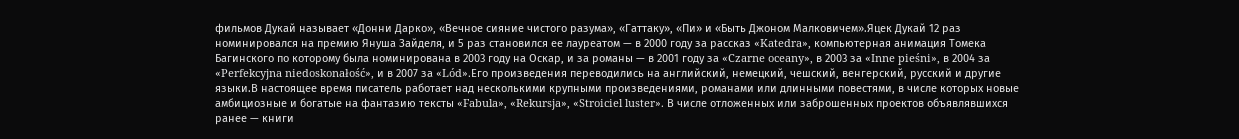фильмов Дукай называет «Донни Дарко», «Вечное сияние чистого разума», «Гаттаку», «Пи» и «Быть Джоном Малковичем».Яцек Дукай 12 раз номинировался на премию Януша Зайделя, и 5 раз становился ее лауреатом — в 2000 году за рассказ «Katedra», компьютерная анимация Томека Багинского по которому была номинирована в 2003 году на Оскар, и за романы — в 2001 году за «Czarne oceany», в 2003 за «Inne pieśni», в 2004 за «Perfekcyjna niedoskonałość», и в 2007 за «Lód».Его произведения переводились на английский, немецкий, чешский, венгерский, русский и другие языки.В настоящее время писатель работает над несколькими крупными произведениями, романами или длинными повестями, в числе которых новые амбициозные и богатые на фантазию тексты «Fabula», «Rekursja», «Stroiciel luster». В числе отложенных или заброшенных проектов объявлявшихся ранее — книги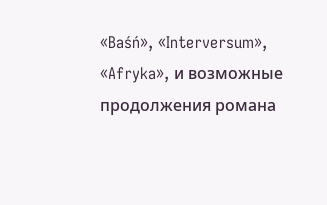«Baśń», «Interversum», «Afryka», и возможные продолжения романа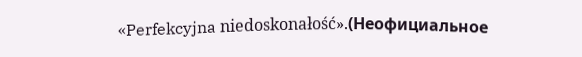«Perfekcyjna niedoskonałość».(Неофициальное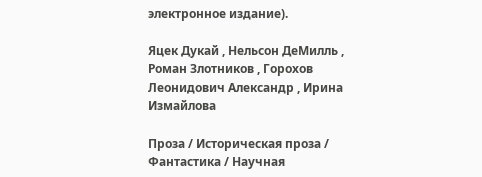электронное издание).

Яцек Дукай , Нельсон ДеМилль , Роман Злотников , Горохов Леонидович Александр , Ирина Измайлова

Проза / Историческая проза / Фантастика / Научная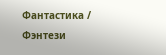Фантастика / Фэнтези